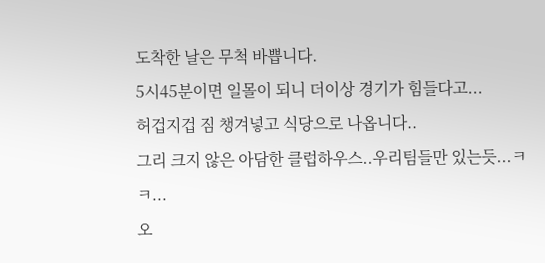도착한 날은 무척 바쁩니다.
5시45분이면 일몰이 되니 더이상 경기가 힘들다고...
허겁지겁 짐 챙겨넣고 식당으로 나옵니다..
그리 크지 않은 아담한 클럽하우스..우리팀들만 있는듯...ㅋㅋ...
오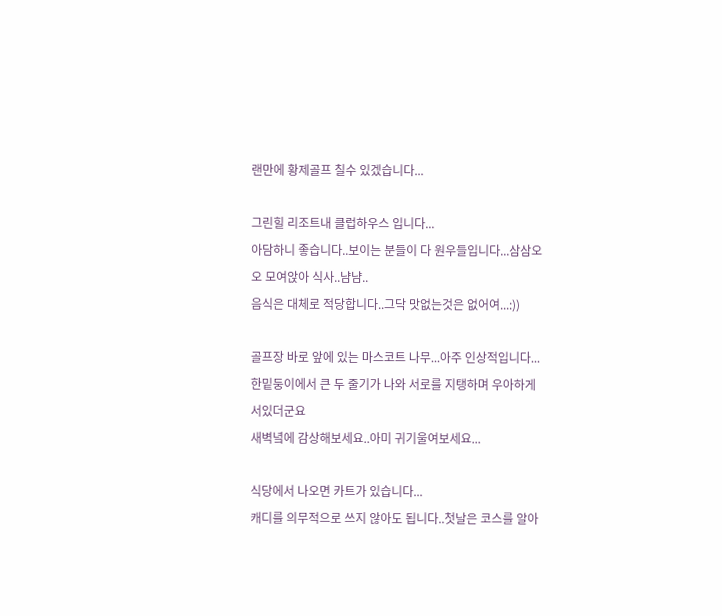랜만에 황제골프 칠수 있겠습니다...

그린힐 리조트내 클럽하우스 입니다...
아담하니 좋습니다..보이는 분들이 다 원우들입니다...삼삼오오 모여앉아 식사..냠냠..
음식은 대체로 적당합니다..그닥 맛없는것은 없어여...:))

골프장 바로 앞에 있는 마스코트 나무...아주 인상적입니다...
한밑둥이에서 큰 두 줄기가 나와 서로를 지탱하며 우아하게 서있더군요
새벽녘에 감상해보세요..아미 귀기울여보세요...

식당에서 나오면 카트가 있습니다...
캐디를 의무적으로 쓰지 않아도 됩니다..첫날은 코스를 알아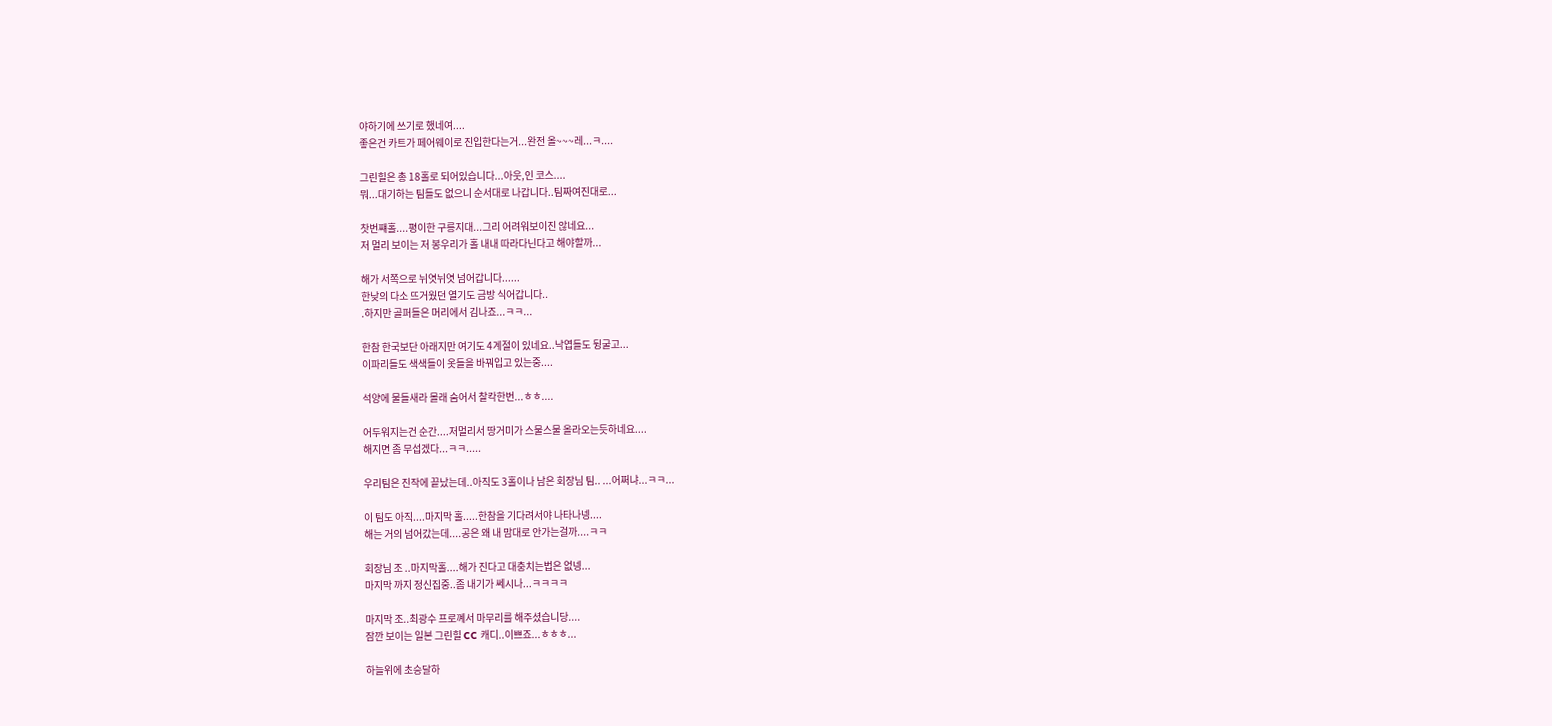야하기에 쓰기로 했네여....
좋은건 카트가 페어웨이로 진입한다는거...완전 올~~~레...ㅋ....

그린힐은 총 18홀로 되어있습니다...아웃,인 코스....
뭐...대기하는 팀들도 없으니 순서대로 나갑니다..팀짜여진대로...

찻번쨰홀....평이한 구릉지대...그리 어려워보이진 않네요...
저 멀리 보이는 저 봉우리가 홀 내내 따라다닌다고 해야할까...

해가 서쪽으로 뉘엿뉘엿 넘어갑니다......
한낮의 다소 뜨거웠던 열기도 금방 식어갑니다..
.하지만 골퍼들은 머리에서 김나죠...ㅋㅋ...

한참 한국보단 아래지만 여기도 4계절이 있네요..낙엽들도 뒹굴고...
이파리들도 색색들이 옷들을 바꿔입고 있는중....

석양에 물들새라 몰래 숨어서 찰칵한번...ㅎㅎ....

어두워지는건 순간....저멀리서 땅거미가 스물스물 올라오는듯하네요....
해지면 좀 무섭겠다...ㅋㅋ.....

우리팀은 진작에 끝났는데..아직도 3홀이나 남은 회장님 팀.. ...어쩌냐...ㅋㅋ...

이 팀도 아직....마지막 홀.....한참을 기다려서야 나타나넹....
해는 거의 넘어갔는데....공은 왜 내 맘대로 안가는걸까....ㅋㅋ

회장님 조 ..마지막홀....해가 진다고 대충치는법은 없넹...
마지막 까지 정신집중..좀 내기가 쎄시나...ㅋㅋㅋㅋ

마지막 조..최광수 프로꼐서 마무리를 해주셨습니당....
잠깐 보이는 일본 그린힐 CC 캐디..이쁘죠...ㅎㅎㅎ...

하늘위에 초승달하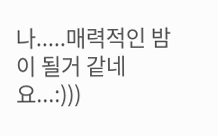나.....매력적인 밤이 될거 같네요...:)))